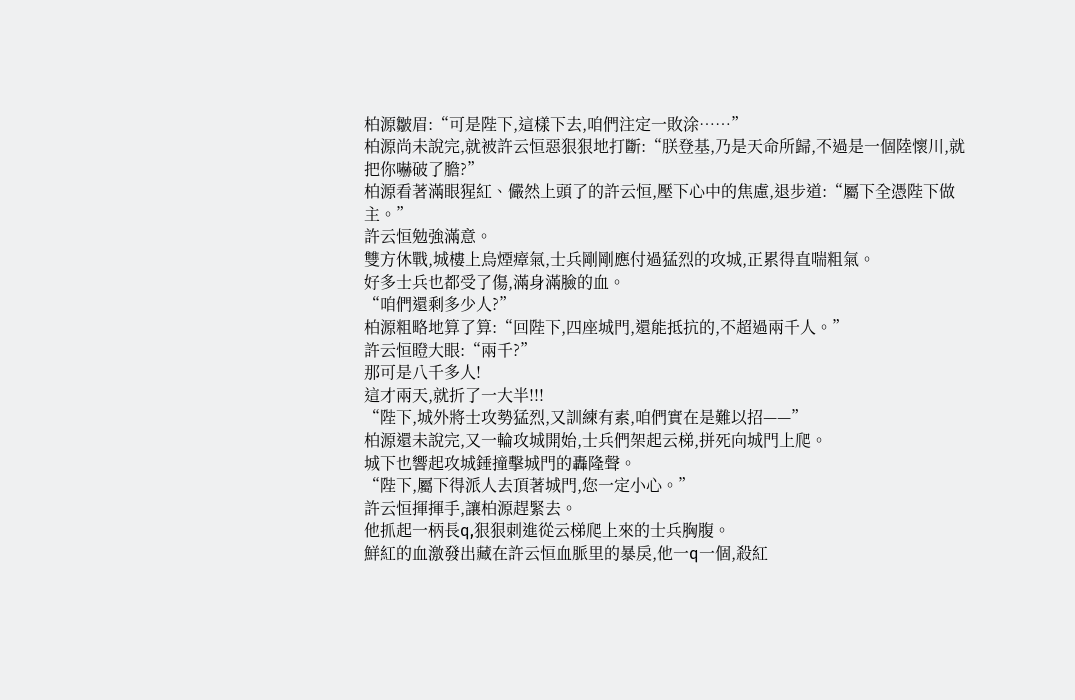柏源皺眉:“可是陛下,這樣下去,咱們注定一敗涂……”
柏源尚未說完,就被許云恒惡狠狠地打斷:“朕登基,乃是天命所歸,不過是一個陸懷川,就把你嚇破了膽?”
柏源看著滿眼猩紅、儼然上頭了的許云恒,壓下心中的焦慮,退步道:“屬下全憑陛下做主。”
許云恒勉強滿意。
雙方休戰,城樓上烏煙瘴氣,士兵剛剛應付過猛烈的攻城,正累得直喘粗氣。
好多士兵也都受了傷,滿身滿臉的血。
“咱們還剩多少人?”
柏源粗略地算了算:“回陛下,四座城門,還能抵抗的,不超過兩千人。”
許云恒瞪大眼:“兩千?”
那可是八千多人!
這才兩天,就折了一大半!!!
“陛下,城外將士攻勢猛烈,又訓練有素,咱們實在是難以招——”
柏源還未說完,又一輪攻城開始,士兵們架起云梯,拼死向城門上爬。
城下也響起攻城錘撞擊城門的轟隆聲。
“陛下,屬下得派人去頂著城門,您一定小心。”
許云恒揮揮手,讓柏源趕緊去。
他抓起一柄長q,狠狠刺進從云梯爬上來的士兵胸腹。
鮮紅的血激發出藏在許云恒血脈里的暴戾,他一q一個,殺紅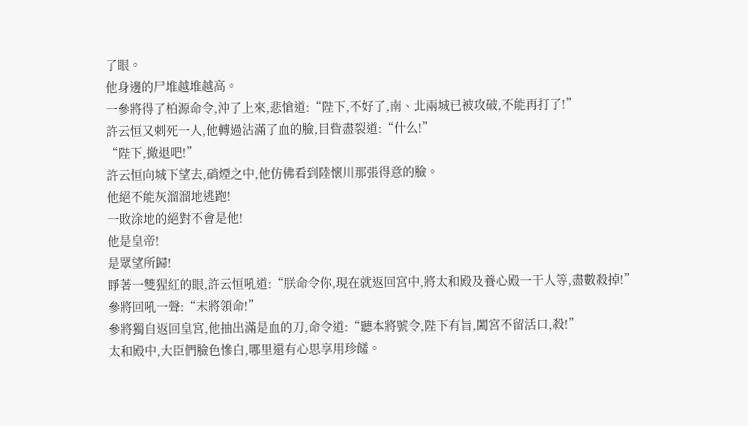了眼。
他身邊的尸堆越堆越高。
一參將得了柏源命令,沖了上來,悲愴道:“陛下,不好了,南、北兩城已被攻破,不能再打了!”
許云恒又刺死一人,他轉過沾滿了血的臉,目眥盡裂道:“什么!”
“陛下,撤退吧!”
許云恒向城下望去,硝煙之中,他仿佛看到陸懷川那張得意的臉。
他絕不能灰溜溜地逃跑!
一敗涂地的絕對不會是他!
他是皇帝!
是眾望所歸!
睜著一雙猩紅的眼,許云恒吼道:“朕命令你,現在就返回宮中,將太和殿及養心殿一干人等,盡數殺掉!”
參將回吼一聲:“末將領命!”
參將獨自返回皇宮,他抽出滿是血的刀,命令道:“聽本將號令,陛下有旨,闔宮不留活口,殺!”
太和殿中,大臣們臉色慘白,哪里還有心思享用珍饈。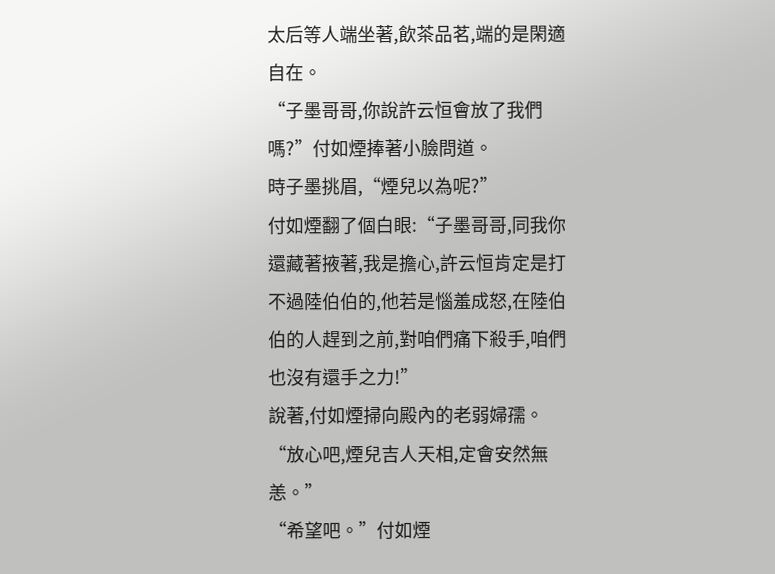太后等人端坐著,飲茶品茗,端的是閑適自在。
“子墨哥哥,你說許云恒會放了我們嗎?”付如煙捧著小臉問道。
時子墨挑眉,“煙兒以為呢?”
付如煙翻了個白眼:“子墨哥哥,同我你還藏著掖著,我是擔心,許云恒肯定是打不過陸伯伯的,他若是惱羞成怒,在陸伯伯的人趕到之前,對咱們痛下殺手,咱們也沒有還手之力!”
說著,付如煙掃向殿內的老弱婦孺。
“放心吧,煙兒吉人天相,定會安然無恙。”
“希望吧。”付如煙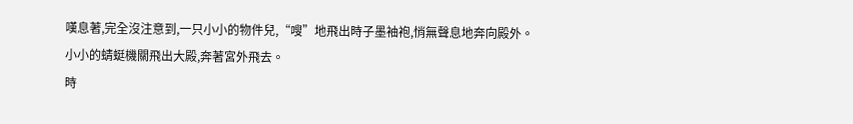嘆息著,完全沒注意到,一只小小的物件兒,“嗖”地飛出時子墨袖袍,悄無聲息地奔向殿外。
小小的蜻蜓機關飛出大殿,奔著宮外飛去。
時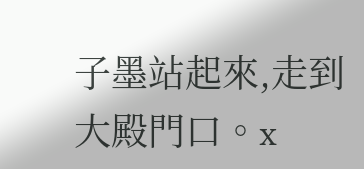子墨站起來,走到大殿門口。x